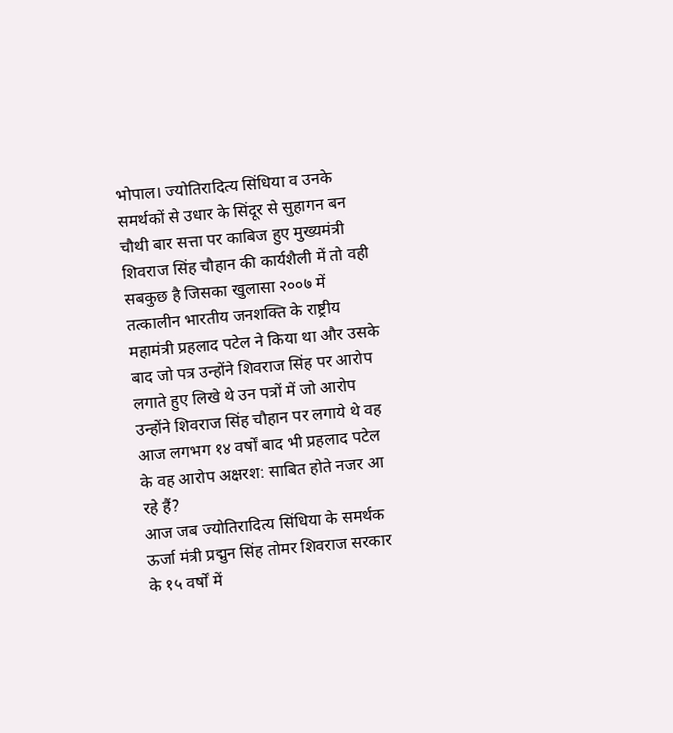भोपाल। ज्योतिरादित्य सिंधिया व उनके समर्थकों से उधार के सिंदूर से सुहागन बन चौथी बार सत्ता पर काबिज हुए मुख्यमंत्री शिवराज सिंह चौहान की कार्यशैली में तो वही सबकुछ है जिसका खुलासा २००७ में तत्कालीन भारतीय जनशक्ति के राष्ट्रीय महामंत्री प्रहलाद पटेल ने किया था और उसके बाद जो पत्र उन्होंने शिवराज सिंह पर आरोप लगाते हुए लिखे थे उन पत्रों में जो आरोप उन्होंने शिवराज सिंह चौहान पर लगाये थे वह आज लगभग १४ वर्षों बाद भी प्रहलाद पटेल के वह आरोप अक्षरश: साबित होते नजर आ रहे हैं?
आज जब ज्योतिरादित्य सिंधिया के समर्थक ऊर्जा मंत्री प्रद्मुन सिंह तोमर शिवराज सरकार के १५ वर्षों में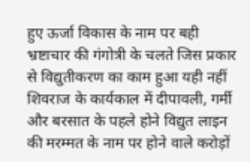हुए ऊर्जा विकास के नाम पर बही भ्रष्टाचार की गंगोत्री के चलते जिस प्रकार से विद्युतीकरण का काम हुआ यही नहीं शिवराज के कार्यकाल में दीपावली, गर्मी और बरसात के पहले होने विद्युत लाइन की मरम्मत के नाम पर होने वाले करोड़ों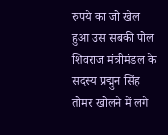रुपये का जो खेल हुआ उस सबकी पोल शिवराज मंत्रीमंडल के सदस्य प्रद्मुन सिंह तोमर खोलने में लगे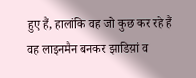हुए हैं, हालांकि वह जो कुछ कर रहे हैं वह लाइनमैन बनकर झाडिय़ां व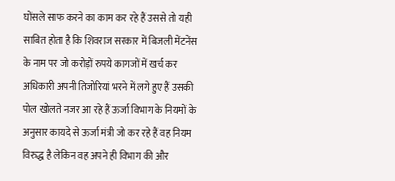घोंसले साफ करने का काम कर रहे हैं उससे तो यही साबित होता है कि शिवराज सरकार में बिजली मेंटनेंस के नाम पर जो करोड़ों रुपये कागजों में खर्च कर अधिकारी अपनी तिजोरियां भरने में लगे हुए हैं उसकी पोल खोलते नजर आ रहे हैं ऊर्जा विभाग के नियमों के अनुसार कायदे से ऊर्जा मंत्री जो कर रहे हैं वह नियम विरुद्ध है लेकिन वह अपने ही विभाग की और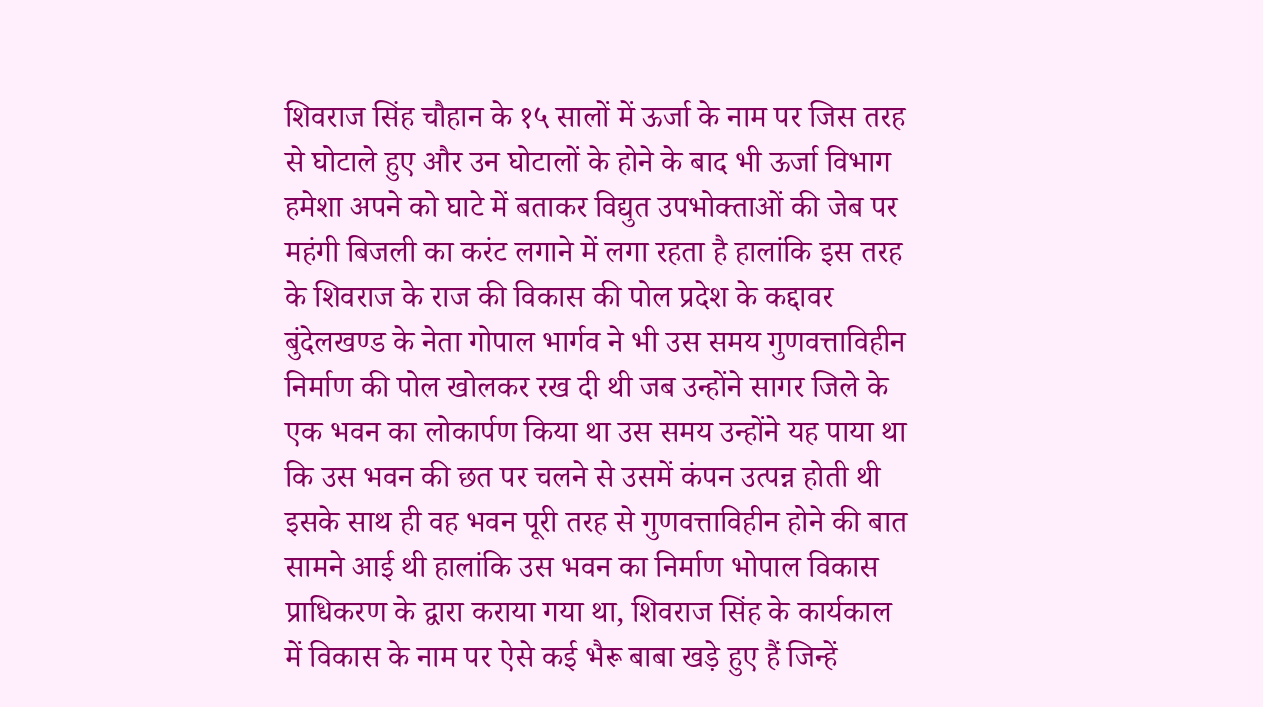शिवराज सिंह चौहान के १५ सालों में ऊर्जा के नाम पर जिस तरह से घोटाले हुए और उन घोटालों के होने के बाद भी ऊर्जा विभाग हमेशा अपने को घाटे में बताकर विद्युत उपभोक्ताओं की जेब पर महंगी बिजली का करंट लगाने में लगा रहता है हालांकि इस तरह के शिवराज के राज की विकास की पोल प्रदेश के कद्दावर बुंदेलखण्ड के नेता गोपाल भार्गव ने भी उस समय गुणवत्ताविहीन निर्माण की पोल खोलकर रख दी थी जब उन्होंने सागर जिले के एक भवन का लोकार्पण किया था उस समय उन्होंने यह पाया था कि उस भवन की छत पर चलने से उसमें कंपन उत्पन्न होती थी इसके साथ ही वह भवन पूरी तरह से गुणवत्ताविहीन होने की बात सामने आई थी हालांकि उस भवन का निर्माण भोपाल विकास प्राधिकरण के द्वारा कराया गया था, शिवराज सिंह के कार्यकाल में विकास के नाम पर ऐसे कई भैरू बाबा खड़े हुए हैं जिन्हें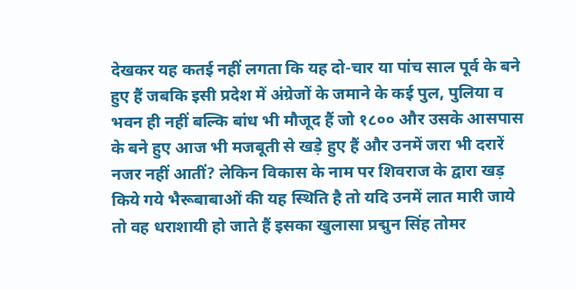देखकर यह कतई नहीं लगता कि यह दो-चार या पांच साल पूर्व के बने हुए हैं जबकि इसी प्रदेश में अंग्रेजों के जमाने के कई पुल, पुलिया व भवन ही नहीं बल्कि बांध भी मौजूद हैं जो १८०० और उसके आसपास के बने हुए आज भी मजबूती से खड़े हुए हैं और उनमें जरा भी दरारें नजर नहीं आतीं? लेकिन विकास के नाम पर शिवराज के द्वारा खड़ किये गये भैरूबाबाओं की यह स्थिति है तो यदि उनमें लात मारी जाये तो वह धराशायी हो जाते हैं इसका खुलासा प्रद्मुन सिंह तोमर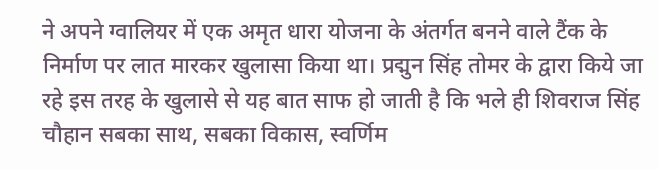ने अपने ग्वालियर में एक अमृत धारा योजना के अंतर्गत बनने वाले टैंक के निर्माण पर लात मारकर खुलासा किया था। प्रद्मुन सिंह तोमर के द्वारा किये जा रहे इस तरह के खुलासे से यह बात साफ हो जाती है कि भले ही शिवराज सिंह चौहान सबका साथ, सबका विकास, स्वर्णिम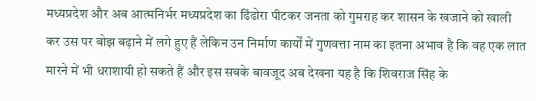मध्यप्रदेश और अब आत्मनिर्भर मध्यप्रदेश का ढिंढोरा पीटकर जनता को गुमराह कर शासन के खजाने को खाली कर उस पर बोझ बढ़ाने में लगे हुए हैं लेकिन उन निर्माण कार्यों में गुणवत्ता नाम का इतना अभाव है कि वह एक लात मारने में भी धराशायी हो सकते हैं और इस सबके बावजूद अब देखना यह है कि शिवराज सिंह के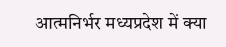आत्मनिर्भर मध्यप्रदेश में क्या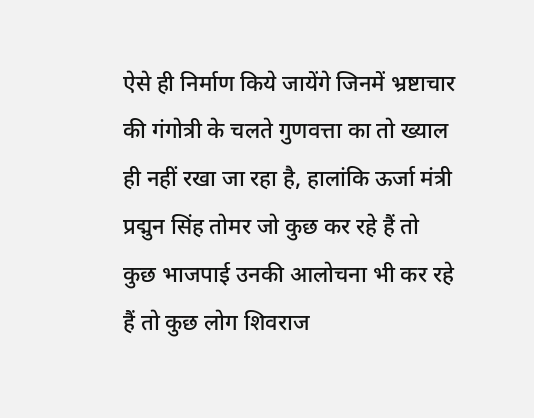ऐसे ही निर्माण किये जायेंगे जिनमें भ्रष्टाचार की गंगोत्री के चलते गुणवत्ता का तो ख्याल ही नहीं रखा जा रहा है, हालांकि ऊर्जा मंत्री प्रद्मुन सिंह तोमर जो कुछ कर रहे हैं तो कुछ भाजपाई उनकी आलोचना भी कर रहे हैं तो कुछ लोग शिवराज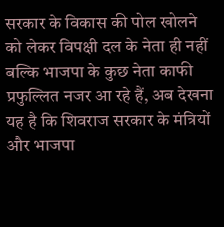सरकार के विकास की पोल खोलने को लेकर विपक्षी दल के नेता ही नहीं बल्कि भाजपा के कुछ नेता काफी प्रफुल्लित नजर आ रहे हैं, अब देखना यह है कि शिवराज सरकार के मंत्रियों और भाजपा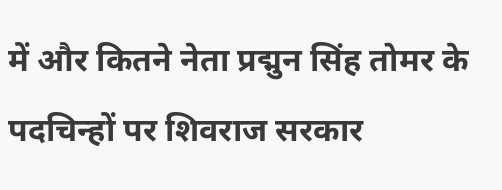में और कितने नेता प्रद्मुन सिंह तोमर के पदचिन्हों पर शिवराज सरकार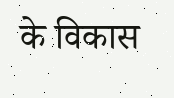के विकास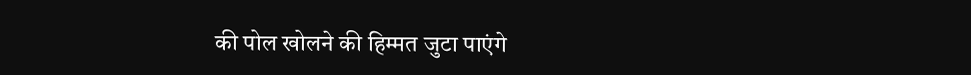की पोल खोलने की हिम्मत जुटा पाएंगे